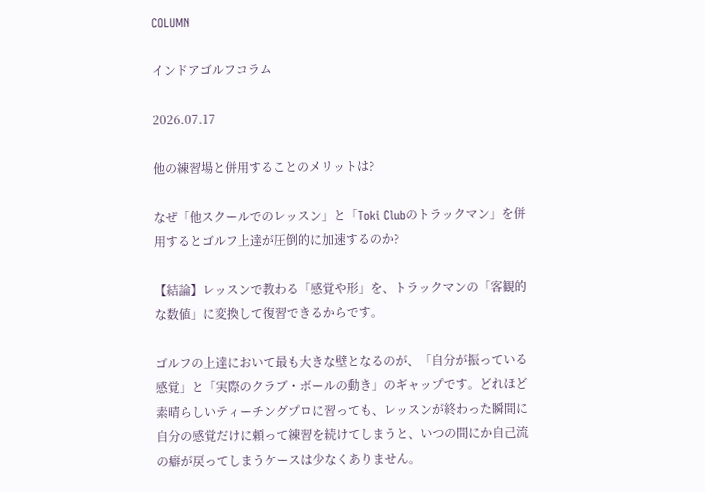COLUMN

インドアゴルフコラム

2026.07.17

他の練習場と併用することのメリットは?

なぜ「他スクールでのレッスン」と「Toki Clubのトラックマン」を併用するとゴルフ上達が圧倒的に加速するのか?

【結論】レッスンで教わる「感覚や形」を、トラックマンの「客観的な数値」に変換して復習できるからです。

ゴルフの上達において最も大きな壁となるのが、「自分が振っている感覚」と「実際のクラブ・ボールの動き」のギャップです。どれほど素晴らしいティーチングプロに習っても、レッスンが終わった瞬間に自分の感覚だけに頼って練習を続けてしまうと、いつの間にか自己流の癖が戻ってしまうケースは少なくありません。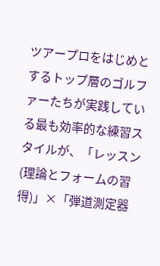ツアープロをはじめとするトップ層のゴルファーたちが実践している最も効率的な練習スタイルが、「レッスン(理論とフォームの習得)」×「弾道測定器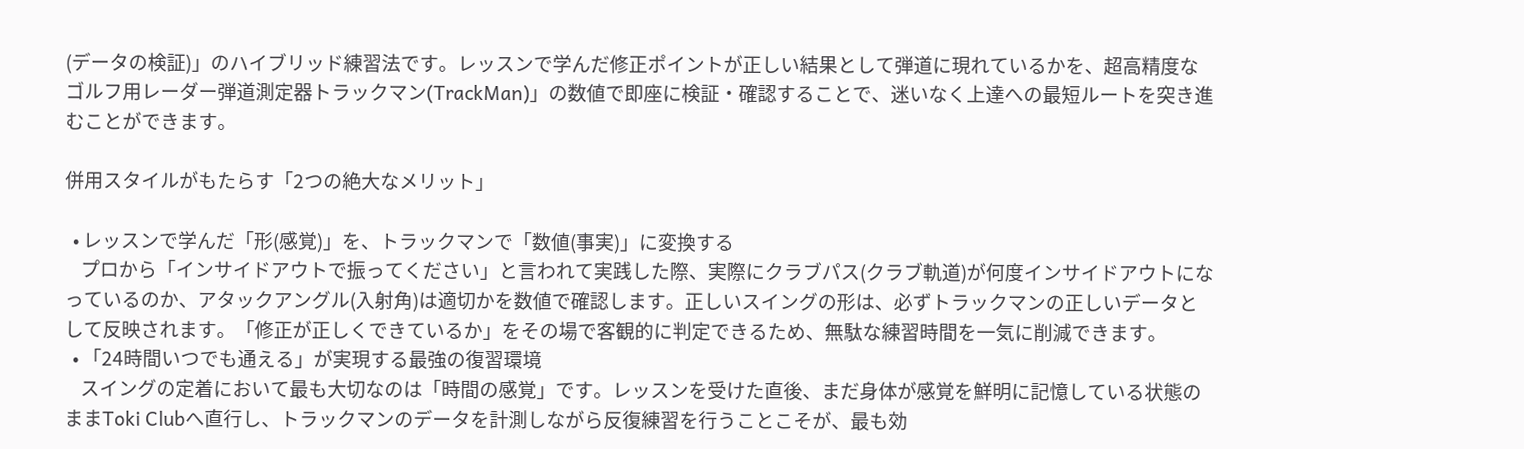(データの検証)」のハイブリッド練習法です。レッスンで学んだ修正ポイントが正しい結果として弾道に現れているかを、超高精度なゴルフ用レーダー弾道測定器トラックマン(TrackMan)」の数値で即座に検証・確認することで、迷いなく上達への最短ルートを突き進むことができます。

併用スタイルがもたらす「2つの絶大なメリット」

  • レッスンで学んだ「形(感覚)」を、トラックマンで「数値(事実)」に変換する
    プロから「インサイドアウトで振ってください」と言われて実践した際、実際にクラブパス(クラブ軌道)が何度インサイドアウトになっているのか、アタックアングル(入射角)は適切かを数値で確認します。正しいスイングの形は、必ずトラックマンの正しいデータとして反映されます。「修正が正しくできているか」をその場で客観的に判定できるため、無駄な練習時間を一気に削減できます。
  • 「24時間いつでも通える」が実現する最強の復習環境
    スイングの定着において最も大切なのは「時間の感覚」です。レッスンを受けた直後、まだ身体が感覚を鮮明に記憶している状態のままToki Clubへ直行し、トラックマンのデータを計測しながら反復練習を行うことこそが、最も効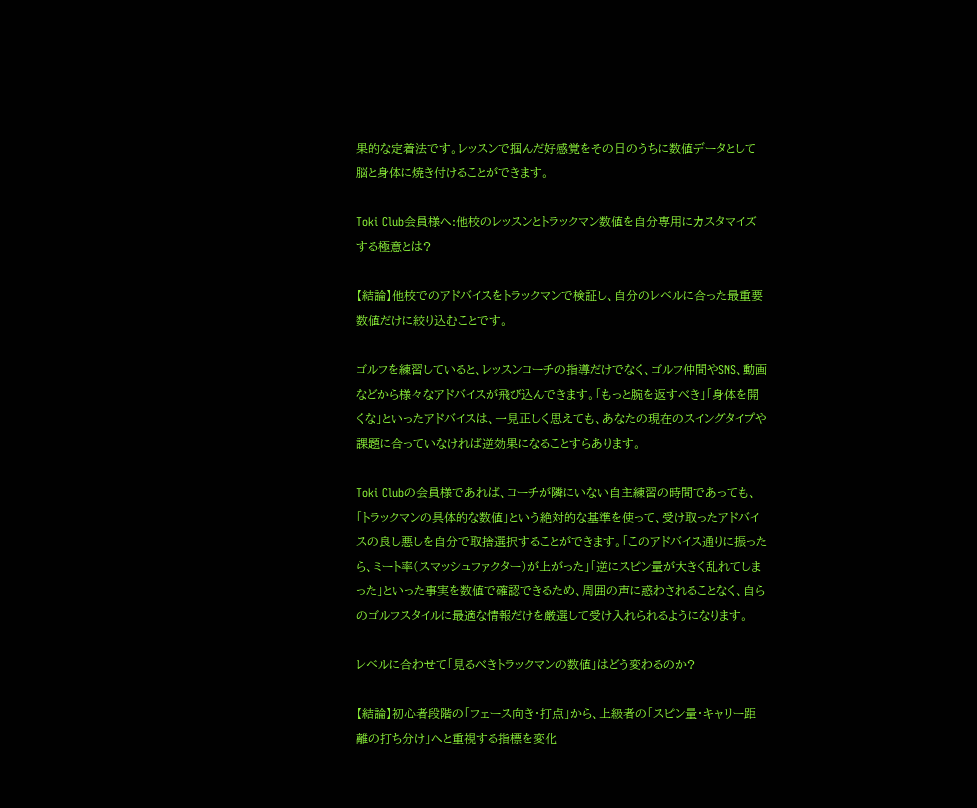果的な定着法です。レッスンで掴んだ好感覚をその日のうちに数値データとして脳と身体に焼き付けることができます。

Toki Club会員様へ:他校のレッスンとトラックマン数値を自分専用にカスタマイズする極意とは?

【結論】他校でのアドバイスをトラックマンで検証し、自分のレベルに合った最重要数値だけに絞り込むことです。

ゴルフを練習していると、レッスンコーチの指導だけでなく、ゴルフ仲間やSNS、動画などから様々なアドバイスが飛び込んできます。「もっと腕を返すべき」「身体を開くな」といったアドバイスは、一見正しく思えても、あなたの現在のスイングタイプや課題に合っていなければ逆効果になることすらあります。

Toki Clubの会員様であれば、コーチが隣にいない自主練習の時間であっても、「トラックマンの具体的な数値」という絶対的な基準を使って、受け取ったアドバイスの良し悪しを自分で取捨選択することができます。「このアドバイス通りに振ったら、ミート率(スマッシュファクター)が上がった」「逆にスピン量が大きく乱れてしまった」といった事実を数値で確認できるため、周囲の声に惑わされることなく、自らのゴルフスタイルに最適な情報だけを厳選して受け入れられるようになります。

レベルに合わせて「見るべきトラックマンの数値」はどう変わるのか?

【結論】初心者段階の「フェース向き・打点」から、上級者の「スピン量・キャリー距離の打ち分け」へと重視する指標を変化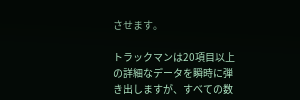させます。

トラックマンは20項目以上の詳細なデータを瞬時に弾き出しますが、すべての数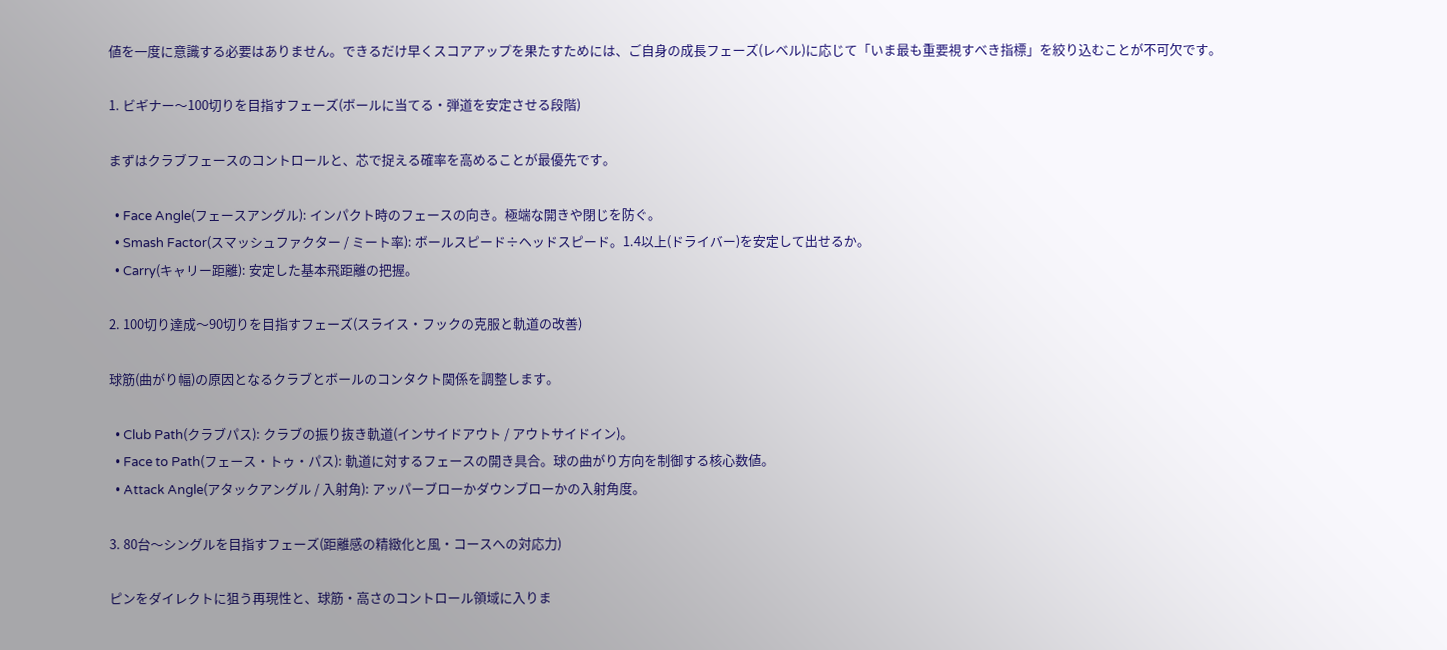値を一度に意識する必要はありません。できるだけ早くスコアアップを果たすためには、ご自身の成長フェーズ(レベル)に応じて「いま最も重要視すべき指標」を絞り込むことが不可欠です。

1. ビギナー〜100切りを目指すフェーズ(ボールに当てる・弾道を安定させる段階)

まずはクラブフェースのコントロールと、芯で捉える確率を高めることが最優先です。

  • Face Angle(フェースアングル): インパクト時のフェースの向き。極端な開きや閉じを防ぐ。
  • Smash Factor(スマッシュファクター / ミート率): ボールスピード÷ヘッドスピード。1.4以上(ドライバー)を安定して出せるか。
  • Carry(キャリー距離): 安定した基本飛距離の把握。

2. 100切り達成〜90切りを目指すフェーズ(スライス・フックの克服と軌道の改善)

球筋(曲がり幅)の原因となるクラブとボールのコンタクト関係を調整します。

  • Club Path(クラブパス): クラブの振り抜き軌道(インサイドアウト / アウトサイドイン)。
  • Face to Path(フェース・トゥ・パス): 軌道に対するフェースの開き具合。球の曲がり方向を制御する核心数値。
  • Attack Angle(アタックアングル / 入射角): アッパーブローかダウンブローかの入射角度。

3. 80台〜シングルを目指すフェーズ(距離感の精緻化と風・コースへの対応力)

ピンをダイレクトに狙う再現性と、球筋・高さのコントロール領域に入りま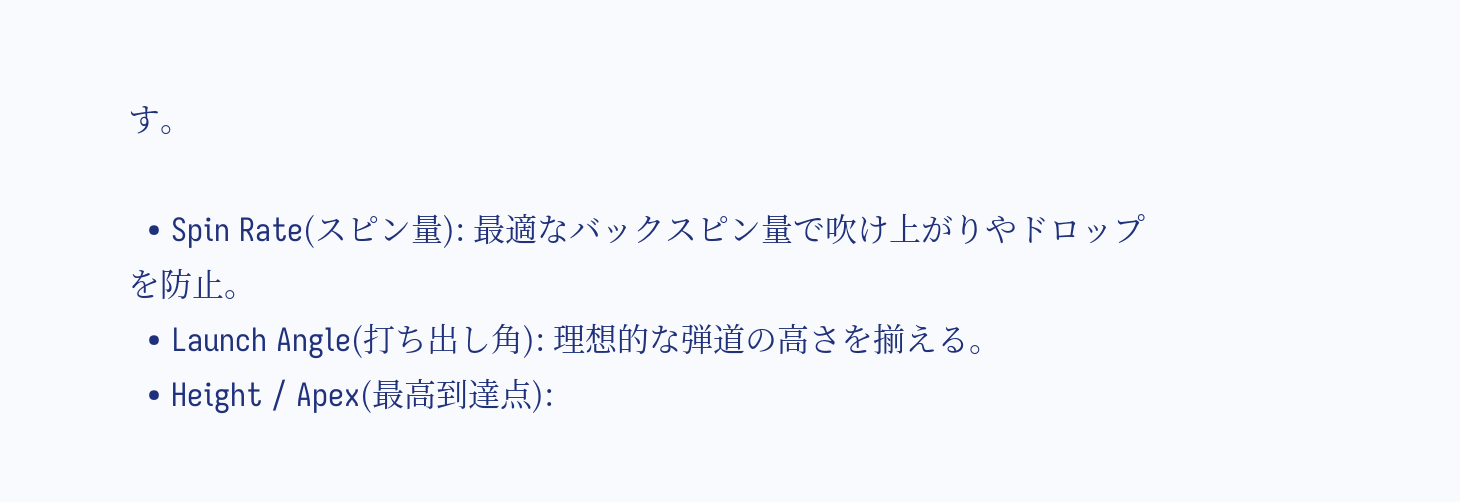す。

  • Spin Rate(スピン量): 最適なバックスピン量で吹け上がりやドロップを防止。
  • Launch Angle(打ち出し角): 理想的な弾道の高さを揃える。
  • Height / Apex(最高到達点):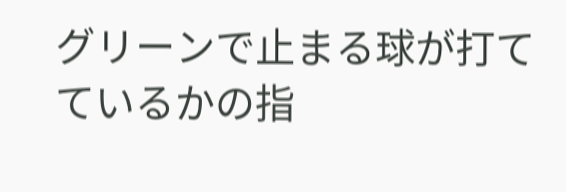グリーンで止まる球が打てているかの指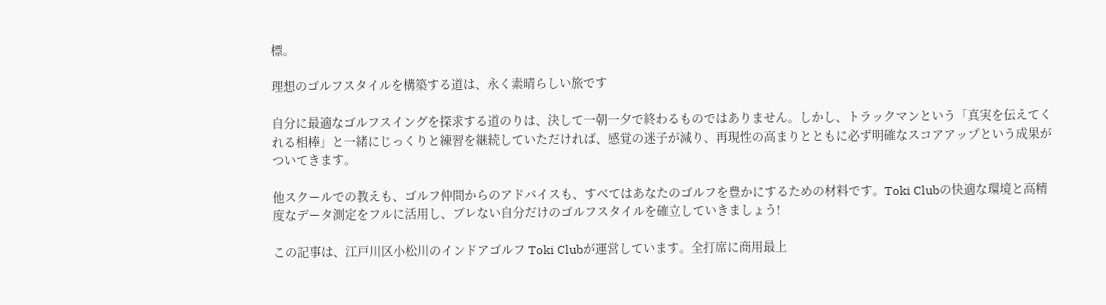標。

理想のゴルフスタイルを構築する道は、永く素晴らしい旅です

自分に最適なゴルフスイングを探求する道のりは、決して一朝一夕で終わるものではありません。しかし、トラックマンという「真実を伝えてくれる相棒」と一緒にじっくりと練習を継続していただければ、感覚の迷子が減り、再現性の高まりとともに必ず明確なスコアアップという成果がついてきます。

他スクールでの教えも、ゴルフ仲間からのアドバイスも、すべてはあなたのゴルフを豊かにするための材料です。Toki Clubの快適な環境と高精度なデータ測定をフルに活用し、ブレない自分だけのゴルフスタイルを確立していきましょう!

この記事は、江戸川区小松川のインドアゴルフ Toki Clubが運営しています。全打席に商用最上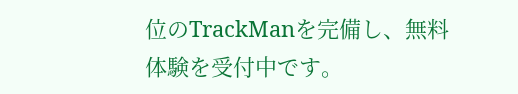位のTrackManを完備し、無料体験を受付中です。